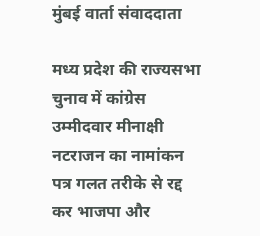मुंबई वार्ता संवाददाता

मध्य प्रदेश की राज्यसभा चुनाव में कांग्रेस उम्मीदवार मीनाक्षी नटराजन का नामांकन पत्र गलत तरीके से रद्द कर भाजपा और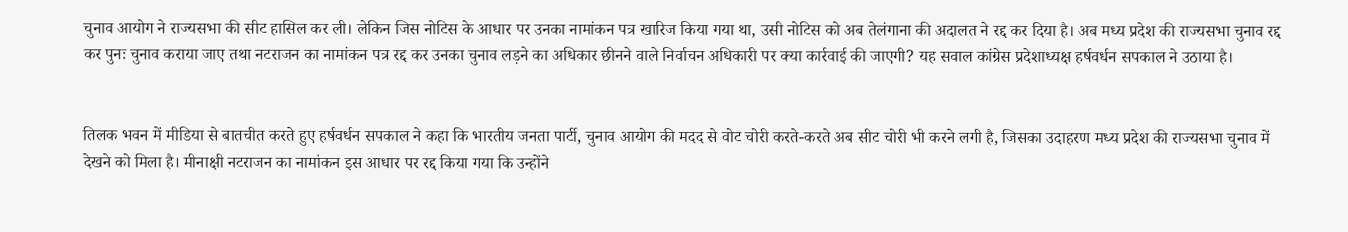चुनाव आयोग ने राज्यसभा की सीट हासिल कर ली। लेकिन जिस नोटिस के आधार पर उनका नामांकन पत्र खारिज किया गया था, उसी नोटिस को अब तेलंगाना की अदालत ने रद्द कर दिया है। अब मध्य प्रदेश की राज्यसभा चुनाव रद्द कर पुनः चुनाव कराया जाए तथा नटराजन का नामांकन पत्र रद्द कर उनका चुनाव लड़ने का अधिकार छीनने वाले निर्वाचन अधिकारी पर क्या कार्रवाई की जाएगी? यह सवाल कांग्रेस प्रदेशाध्यक्ष हर्षवर्धन सपकाल ने उठाया है।


तिलक भवन में मीडिया से बातचीत करते हुए हर्षवर्धन सपकाल ने कहा कि भारतीय जनता पार्टी, चुनाव आयोग की मदद से वोट चोरी करते-करते अब सीट चोरी भी करने लगी है, जिसका उदाहरण मध्य प्रदेश की राज्यसभा चुनाव में देखने को मिला है। मीनाक्षी नटराजन का नामांकन इस आधार पर रद्द किया गया कि उन्होंने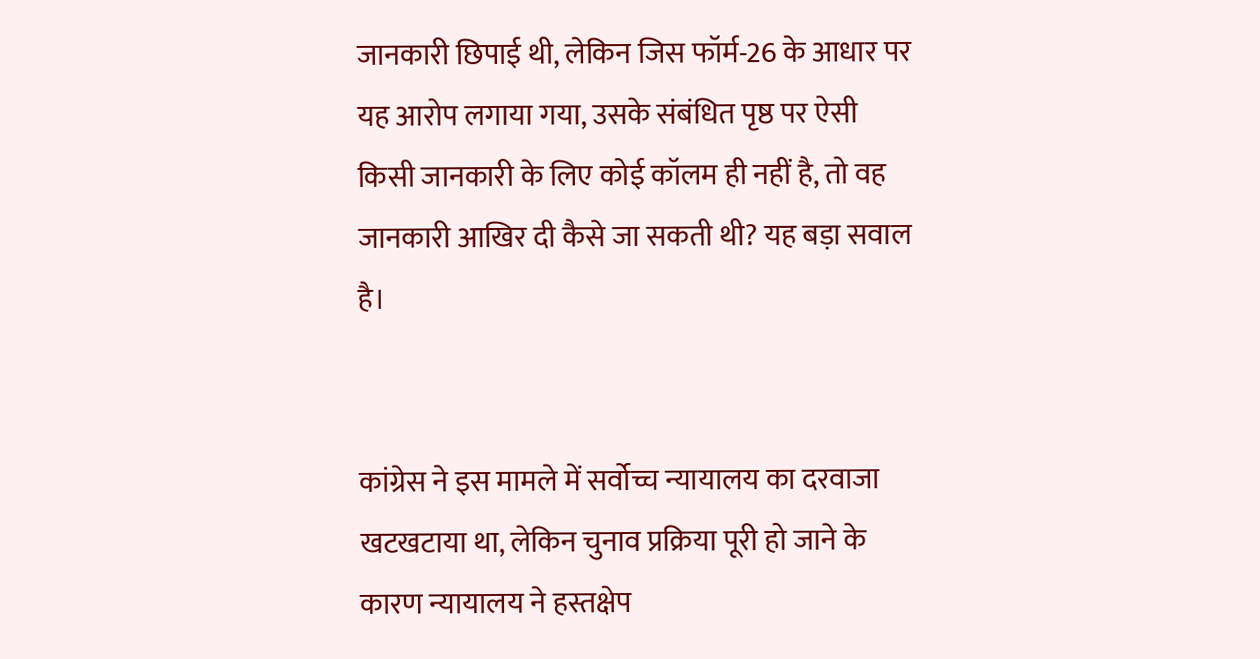जानकारी छिपाई थी, लेकिन जिस फॉर्म-26 के आधार पर यह आरोप लगाया गया, उसके संबंधित पृष्ठ पर ऐसी किसी जानकारी के लिए कोई कॉलम ही नहीं है, तो वह जानकारी आखिर दी कैसे जा सकती थी? यह बड़ा सवाल है।


कांग्रेस ने इस मामले में सर्वोच्च न्यायालय का दरवाजा खटखटाया था, लेकिन चुनाव प्रक्रिया पूरी हो जाने के कारण न्यायालय ने हस्तक्षेप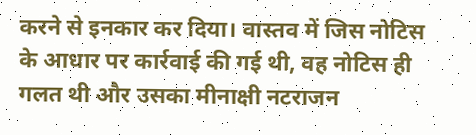करने से इनकार कर दिया। वास्तव में जिस नोटिस के आधार पर कार्रवाई की गई थी, वह नोटिस ही गलत थी और उसका मीनाक्षी नटराजन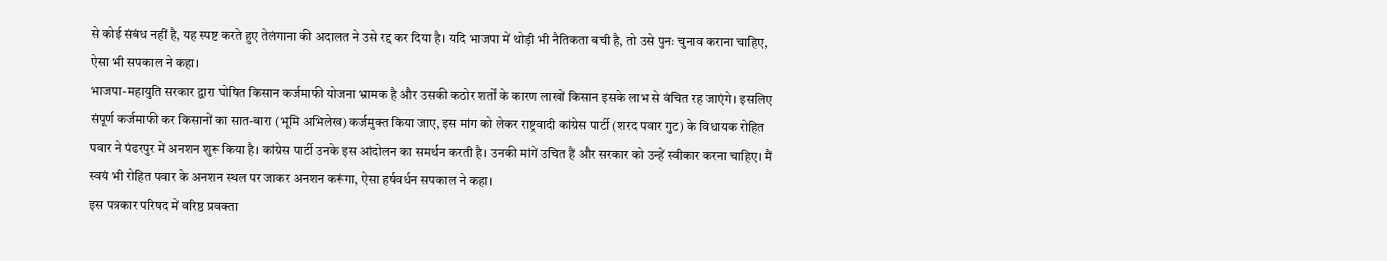से कोई संबंध नहीं है, यह स्पष्ट करते हुए तेलंगाना की अदालत ने उसे रद्द कर दिया है। यदि भाजपा में थोड़ी भी नैतिकता बची है, तो उसे पुनः चुनाव कराना चाहिए, ऐसा भी सपकाल ने कहा।
भाजपा-महायुति सरकार द्वारा घोषित किसान कर्जमाफी योजना भ्रामक है और उसकी कठोर शर्तों के कारण लाखों किसान इसके लाभ से वंचित रह जाएंगे। इसलिए संपूर्ण कर्जमाफी कर किसानों का सात-बारा (भूमि अभिलेख) कर्जमुक्त किया जाए, इस मांग को लेकर राष्ट्रवादी कांग्रेस पार्टी (शरद पवार गुट) के विधायक रोहित पवार ने पंढरपुर में अनशन शुरू किया है। कांग्रेस पार्टी उनके इस आंदोलन का समर्थन करती है। उनकी मांगें उचित हैं और सरकार को उन्हें स्वीकार करना चाहिए। मैं स्वयं भी रोहित पवार के अनशन स्थल पर जाकर अनशन करूंगा, ऐसा हर्षवर्धन सपकाल ने कहा।
इस पत्रकार परिषद में वरिष्ठ प्रवक्ता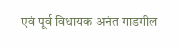एवं पूर्व विधायक अनंत गाडगील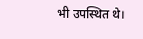भी उपस्थित थे।